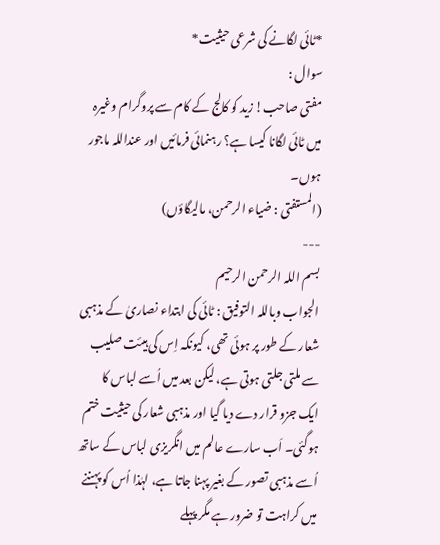*ٹائی لگانے کی شرعی حیثیت*
سوال :
مفتی صاحب! زید کو کالج کے کام سے پروگرام وغیرہ میں ٹائی لگانا کیسا ہے؟ رہنمائی فرمائیں اور عنداللہ ماجور ہوں۔
(المستفتی : ضیاء الرحمن، مالیگاؤں)
---
بسم اللہ الرحمن الرحیم
الجواب وباللہ التوفيق : ٹائی کی ابتداء نصاریٰ کے مذہبی شعار کے طور پر ہوئی تھی، کیونکہ اِس کی ہیئت صلیب سے ملتی جلتی ہوتی ہے، لیکن بعد میں اُسے لباس کا ایک جزو قرار دے دیا گیا اور مذہبی شعار کی حیثیت ختم ہوگئی۔ اَب سارے عالم میں انگریزی لباس کے ساتھ اُسے مذہبی تصور کے بغیر پہنا جاتا ہے، لہٰذا اُس کو پہننے میں کراہت تو ضرور ہے مگر پہلے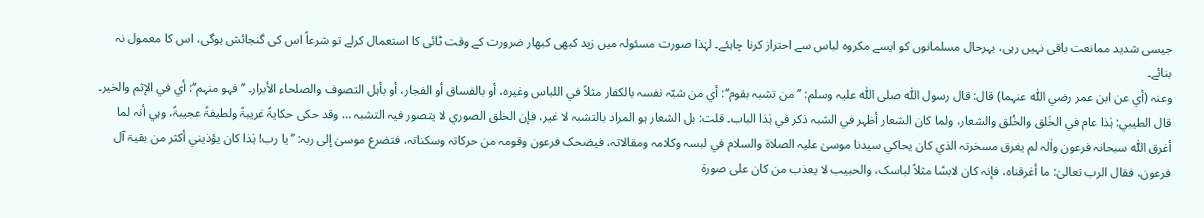جیسی شدید ممانعت باقی نہیں رہی، بہرحال مسلمانوں کو ایسے مکروہ لباس سے احتراز کرنا چاہئے۔ لہٰذا صورت مسئولہ میں زید کبھی کبھار ضرورت کے وقت ٹائی کا استعمال کرلے تو شرعاً اس کی گنجائش ہوگی، اس کا معمول نہ بنائے۔
وعنہ (أي عن ابن عمر رضي اللّٰہ عنہما) قال: قال رسول اللّٰہ صلی اللّٰہ علیہ وسلم: ’’من تشبہ بقوم‘‘: أي من شبّہ نفسہ بالکفار مثلاً في اللباس وغیرہ، أو بالفساق أو الفجار، أو بأہل التصوف والصلحاء الأبرار۔ ’’فہو منہم‘‘: أي في الإثم والخیر۔ قال الطیبي: ہٰذا عام في الخَلق والخُلق والشعار، ولما کان الشعار أظہر في الشبہ ذکر في ہٰذا الباب۔ قلت: بل الشعار ہو المراد بالتشبہ لا غیر، فإن الخلق الصوري لا یتصور فیہ التشبہ … وقد حکی حکایۃً غریبۃً ولطیفۃً عجیبۃً، وہي أنہ لما أغرق اللّٰہ سبحانہ فرعون واٰلہ لم یغرق مسخرتہ الذي کان یحاکي سیدنا موسیٰ علیہ الصلاۃ والسلام في لبسہ وکلامہ ومقالاتہ، فیضحک فرعون وقومہ من حرکاتہ وسکناتہ، فتضرع موسیٰ إلی ربہ: ’’یا رب! ہٰذا کان یؤذیني أکثر من بقیۃ آل فرعون، فقال الرب تعالیٰ: ما أغرقناہ، فإنہ کان لابسًا مثلاً لباسک، والحبیب لا یعذب من کان علی صورۃ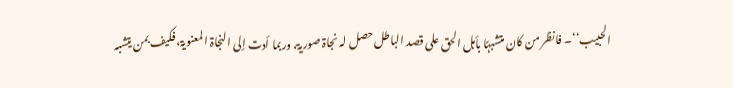الحبیب‘‘۔ فانظر من کان متشبہًا بأہل الحق علی قصد الباطل حصل لہ نجاۃ صوریۃ، وربما أدت إلی النجاۃ المعنویۃ، فکیف بمن یتشبہ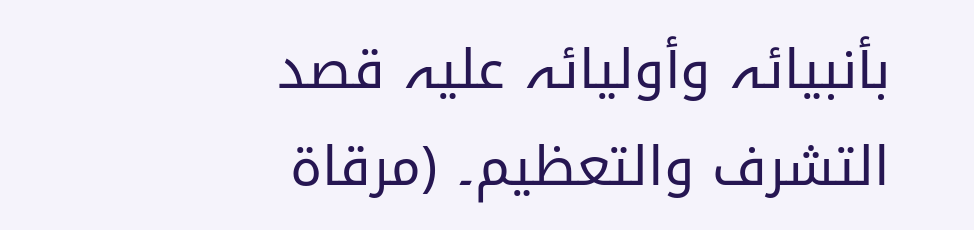بأنبیائہ وأولیائہ علیہ قصد التشرف والتعظیم۔ (مرقاۃ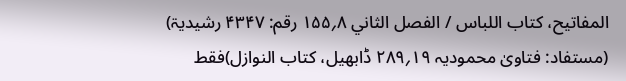المفاتیح، کتاب اللباس / الفصل الثاني ۸؍۱۵۵ رقم: ۴۳۴۷ رشیدیۃ)
(مستفاد: فتاویٰ محمودیہ ۱۹؍۲۸۹ ڈابھیل، کتاب النوازل)فقط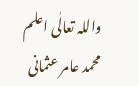واللہ تعالٰی اعلم
محمد عامر عثمانی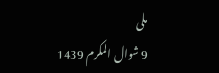ملی
9 شوال المکرم 1439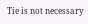Tie is not necessary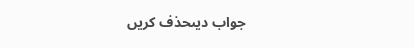جواب دیںحذف کریں